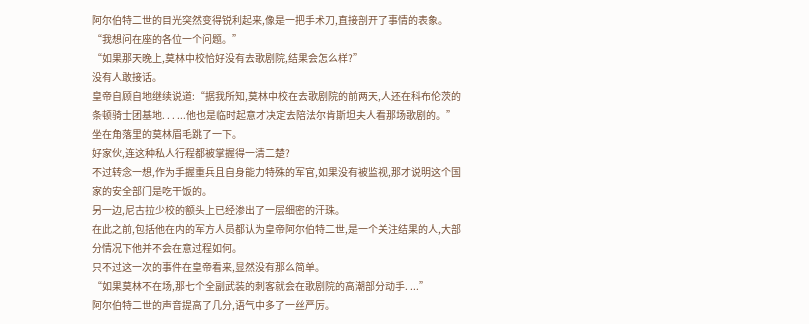阿尔伯特二世的目光突然变得锐利起来,像是一把手术刀,直接剖开了事情的表象。
“我想问在座的各位一个问题。”
“如果那天晚上,莫林中校恰好没有去歌剧院,结果会怎么样?”
没有人敢接话。
皇帝自顾自地继续说道:“据我所知,莫林中校在去歌剧院的前两天,人还在科布伦茨的条顿骑士团基地. . . ...他也是临时起意才决定去陪法尔肯斯坦夫人看那场歌剧的。”
坐在角落里的莫林眉毛跳了一下。
好家伙,连这种私人行程都被掌握得一清二楚?
不过转念一想,作为手握重兵且自身能力特殊的军官,如果没有被监视,那才说明这个国家的安全部门是吃干饭的。
另一边,尼古拉少校的额头上已经渗出了一层细密的汗珠。
在此之前,包括他在内的军方人员都认为皇帝阿尔伯特二世,是一个关注结果的人,大部分情况下他并不会在意过程如何。
只不过这一次的事件在皇帝看来,显然没有那么简单。
“如果莫林不在场,那七个全副武装的刺客就会在歌剧院的高潮部分动手. ...”
阿尔伯特二世的声音提高了几分,语气中多了一丝严厉。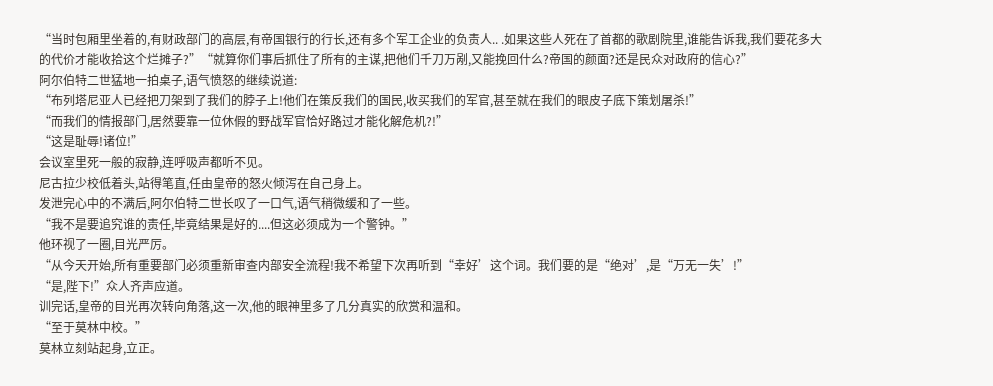“当时包厢里坐着的,有财政部门的高层,有帝国银行的行长,还有多个军工企业的负责人.. .如果这些人死在了首都的歌剧院里,谁能告诉我,我们要花多大的代价才能收拾这个烂摊子?”“就算你们事后抓住了所有的主谋,把他们千刀万剐,又能挽回什么?帝国的颜面?还是民众对政府的信心?”
阿尔伯特二世猛地一拍桌子,语气愤怒的继续说道:
“布列塔尼亚人已经把刀架到了我们的脖子上!他们在策反我们的国民,收买我们的军官,甚至就在我们的眼皮子底下策划屠杀!”
“而我们的情报部门,居然要靠一位休假的野战军官恰好路过才能化解危机?!”
“这是耻辱!诸位!”
会议室里死一般的寂静,连呼吸声都听不见。
尼古拉少校低着头,站得笔直,任由皇帝的怒火倾泻在自己身上。
发泄完心中的不满后,阿尔伯特二世长叹了一口气,语气稍微缓和了一些。
“我不是要追究谁的责任,毕竟结果是好的....但这必须成为一个警钟。”
他环视了一圈,目光严厉。
“从今天开始,所有重要部门必须重新审查内部安全流程!我不希望下次再听到“幸好’这个词。我们要的是“绝对’,是“万无一失’!”
“是,陛下!”众人齐声应道。
训完话,皇帝的目光再次转向角落,这一次,他的眼神里多了几分真实的欣赏和温和。
“至于莫林中校。”
莫林立刻站起身,立正。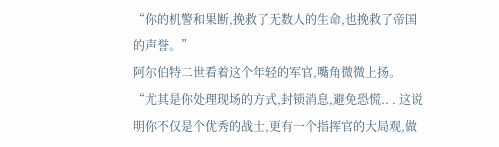“你的机警和果断,挽救了无数人的生命,也挽救了帝国的声誉。”
阿尔伯特二世看着这个年轻的军官,嘴角微微上扬。
“尤其是你处理现场的方式,封锁消息,避免恐慌.. . 这说明你不仅是个优秀的战士,更有一个指挥官的大局观,做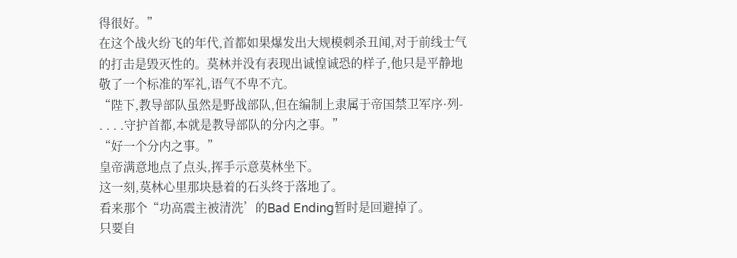得很好。”
在这个战火纷飞的年代,首都如果爆发出大规模刺杀丑闻,对于前线士气的打击是毁灭性的。莫林并没有表现出诚惶诚恐的样子,他只是平静地敬了一个标准的军礼,语气不卑不亢。
“陛下,教导部队虽然是野战部队,但在编制上隶属于帝国禁卫军序·列- . . . .守护首都,本就是教导部队的分内之事。”
“好一个分内之事。”
皇帝满意地点了点头,挥手示意莫林坐下。
这一刻,莫林心里那块悬着的石头终于落地了。
看来那个“功高震主被清洗’的Bad Ending暂时是回避掉了。
只要自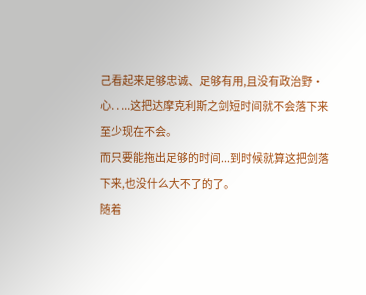己看起来足够忠诚、足够有用,且没有政治野·心. . ...这把达摩克利斯之剑短时间就不会落下来至少现在不会。
而只要能拖出足够的时间...到时候就算这把剑落下来,也没什么大不了的了。
随着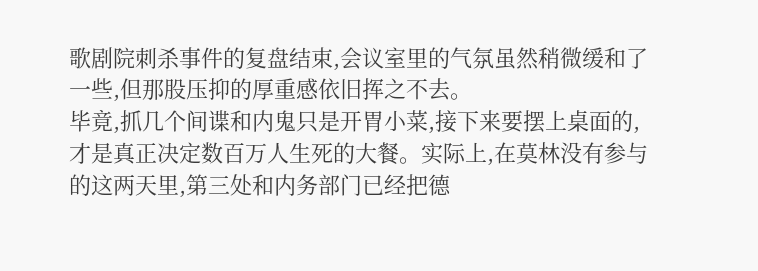歌剧院刺杀事件的复盘结束,会议室里的气氛虽然稍微缓和了一些,但那股压抑的厚重感依旧挥之不去。
毕竟,抓几个间谍和内鬼只是开胃小菜,接下来要摆上桌面的,才是真正决定数百万人生死的大餐。实际上,在莫林没有参与的这两天里,第三处和内务部门已经把德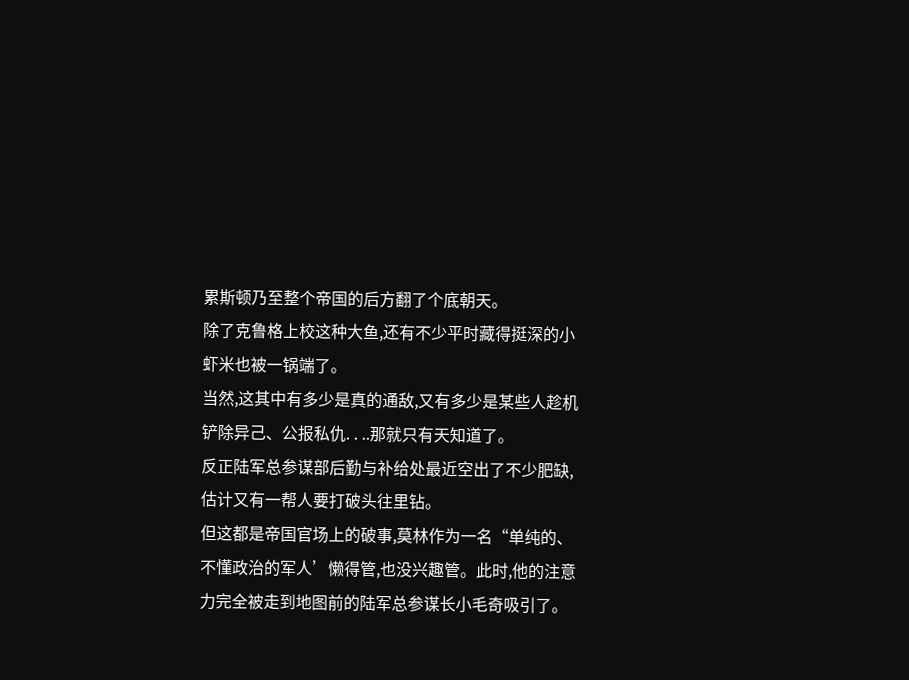累斯顿乃至整个帝国的后方翻了个底朝天。
除了克鲁格上校这种大鱼,还有不少平时藏得挺深的小虾米也被一锅端了。
当然,这其中有多少是真的通敌,又有多少是某些人趁机铲除异己、公报私仇. . ..那就只有天知道了。
反正陆军总参谋部后勤与补给处最近空出了不少肥缺,估计又有一帮人要打破头往里钻。
但这都是帝国官场上的破事,莫林作为一名“单纯的、不懂政治的军人’懒得管,也没兴趣管。此时,他的注意力完全被走到地图前的陆军总参谋长小毛奇吸引了。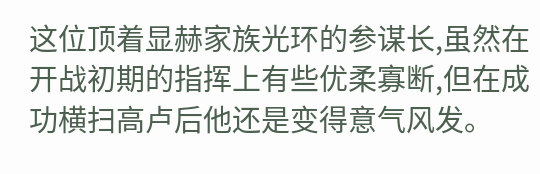这位顶着显赫家族光环的参谋长,虽然在开战初期的指挥上有些优柔寡断,但在成功横扫高卢后他还是变得意气风发。